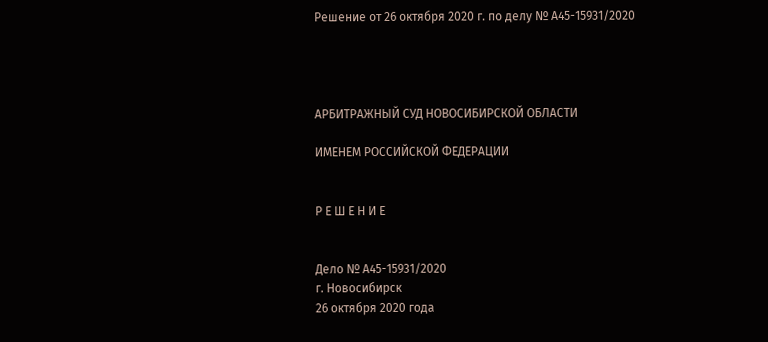Решение от 26 октября 2020 г. по делу № А45-15931/2020




АРБИТРАЖНЫЙ СУД НОВОСИБИРСКОЙ ОБЛАСТИ

ИМЕНЕМ РОССИЙСКОЙ ФЕДЕРАЦИИ


Р Е Ш Е Н И Е


Дело № А45-15931/2020
г. Новосибирск
26 октября 2020 года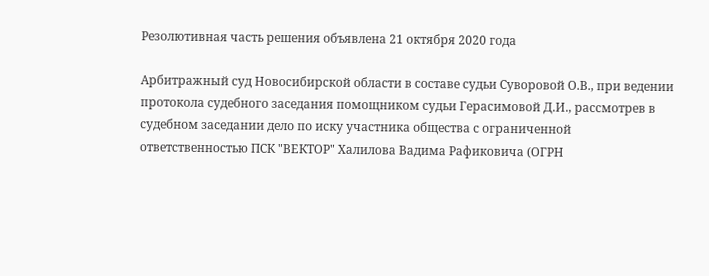Резолютивная часть решения объявлена 21 октября 2020 года

Арбитражный суд Новосибирской области в составе судьи Суворовой О.В., при ведении протокола судебного заседания помощником судьи Герасимовой Д.И., рассмотрев в судебном заседании дело по иску участника общества с ограниченной ответственностью ПСК "ВЕКТОР" Халилова Вадима Рафиковича (ОГРН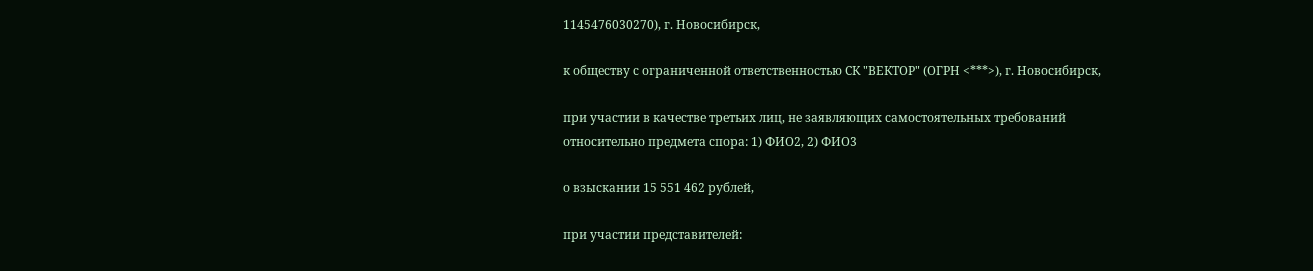1145476030270), г. Новосибирск,

к обществу с ограниченной ответственностью СК "ВЕКТОР" (ОГРН <***>), г. Новосибирск,

при участии в качестве третьих лиц, не заявляющих самостоятельных требований относительно предмета спора: 1) ФИО2, 2) ФИО3

о взыскании 15 551 462 рублей,

при участии представителей: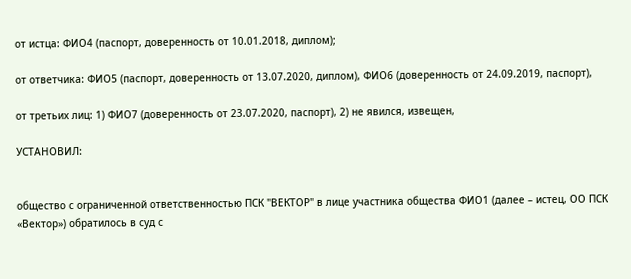от истца: ФИО4 (паспорт, доверенность от 10.01.2018, диплом);

от ответчика: ФИО5 (паспорт, доверенность от 13.07.2020, диплом), ФИО6 (доверенность от 24.09.2019, паспорт),

от третьих лиц: 1) ФИО7 (доверенность от 23.07.2020, паспорт), 2) не явился, извещен,

УСТАНОВИЛ:


общество с ограниченной ответственностью ПСК "ВЕКТОР" в лице участника общества ФИО1 (далее – истец, ОО ПСК «Вектор») обратилось в суд с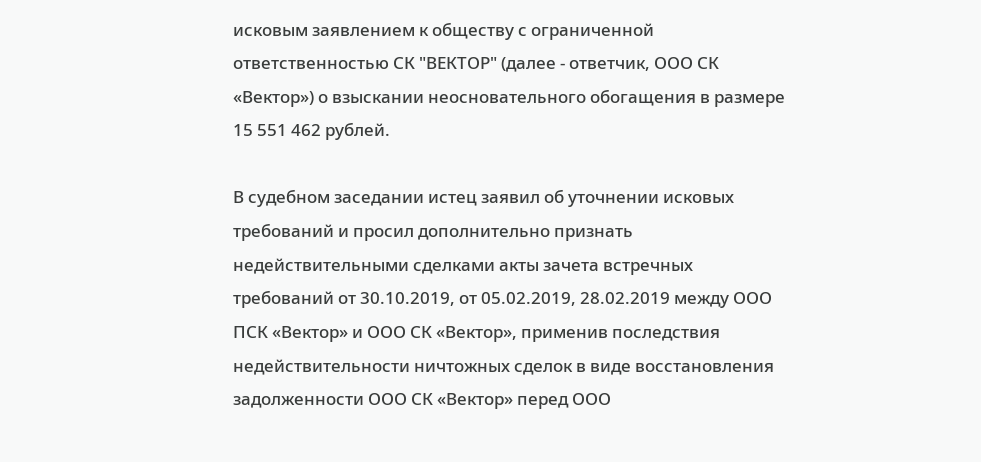исковым заявлением к обществу с ограниченной ответственностью СК "ВЕКТОР" (далее - ответчик, ООО СК «Вектор») о взыскании неосновательного обогащения в размере 15 551 462 рублей.

В судебном заседании истец заявил об уточнении исковых требований и просил дополнительно признать недействительными сделками акты зачета встречных требований от 30.10.2019, от 05.02.2019, 28.02.2019 между ООО ПСК «Вектор» и ООО СК «Вектор», применив последствия недействительности ничтожных сделок в виде восстановления задолженности ООО СК «Вектор» перед ООО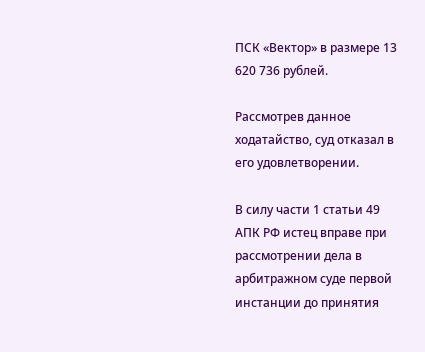ПСК «Вектор» в размере 13 620 736 рублей.

Рассмотрев данное ходатайство, суд отказал в его удовлетворении.

В силу части 1 статьи 49 АПК РФ истец вправе при рассмотрении дела в арбитражном суде первой инстанции до принятия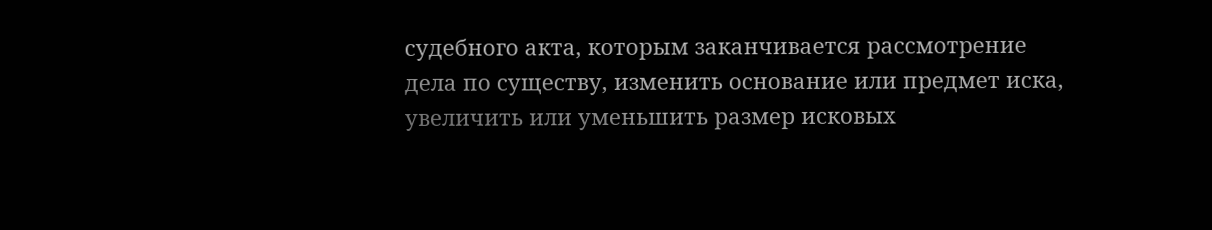судебного акта, которым заканчивается рассмотрение дела по существу, изменить основание или предмет иска, увеличить или уменьшить размер исковых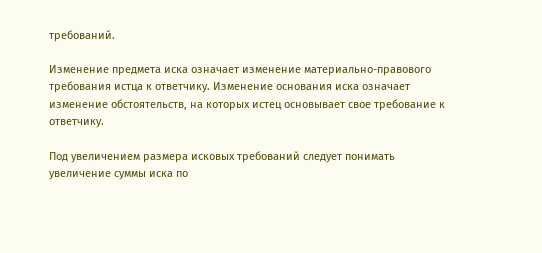требований.

Изменение предмета иска означает изменение материально-правового требования истца к ответчику. Изменение основания иска означает изменение обстоятельств, на которых истец основывает свое требование к ответчику.

Под увеличением размера исковых требований следует понимать увеличение суммы иска по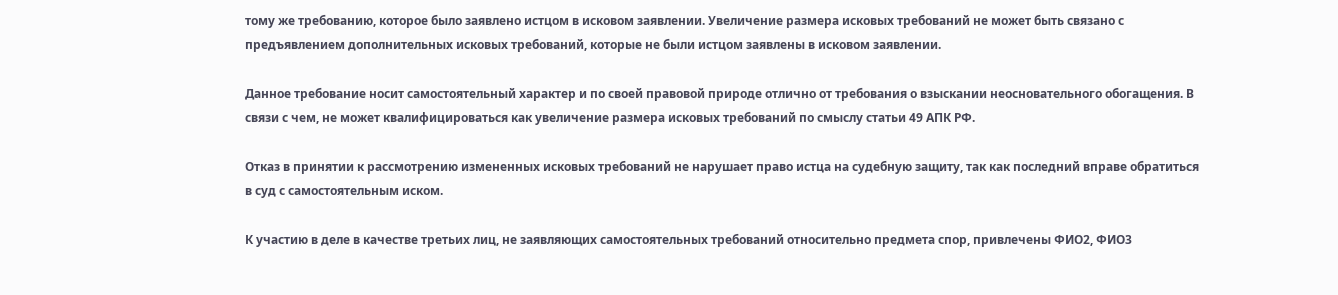тому же требованию, которое было заявлено истцом в исковом заявлении. Увеличение размера исковых требований не может быть связано с предъявлением дополнительных исковых требований, которые не были истцом заявлены в исковом заявлении.

Данное требование носит самостоятельный характер и по своей правовой природе отлично от требования о взыскании неосновательного обогащения. В связи с чем, не может квалифицироваться как увеличение размера исковых требований по смыслу статьи 49 АПК РФ.

Отказ в принятии к рассмотрению измененных исковых требований не нарушает право истца на судебную защиту, так как последний вправе обратиться в суд с самостоятельным иском.

К участию в деле в качестве третьих лиц, не заявляющих самостоятельных требований относительно предмета спор, привлечены ФИО2, ФИО3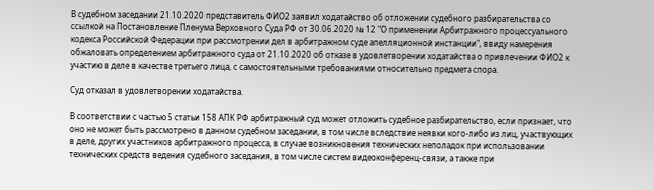В судебном заседании 21.10.2020 представитель ФИО2 заявил ходатайство об отложении судебного разбирательства со ссылкой на Постановление Пленума Верховного Суда РФ от 30.06.2020 № 12 "О применении Арбитражного процессуального кодекса Российской Федерации при рассмотрении дел в арбитражном суде апелляционной инстанции", ввиду намерения обжаловать определением арбитражного суда от 21.10.2020 об отказе в удовлетворении ходатайства о привлечении ФИО2 к участию в деле в качестве третьего лица, с самостоятельными требованиями относительно предмета спора.

Суд отказал в удовлетворении ходатайства.

В соответствии с частью 5 статьи 158 АПК РФ арбитражный суд может отложить судебное разбирательство, если признает, что оно не может быть рассмотрено в данном судебном заседании, в том числе вследствие неявки кого-либо из лиц, участвующих в деле, других участников арбитражного процесса, в случае возникновения технических неполадок при использовании технических средств ведения судебного заседания, в том числе систем видеоконференц-связи, а также при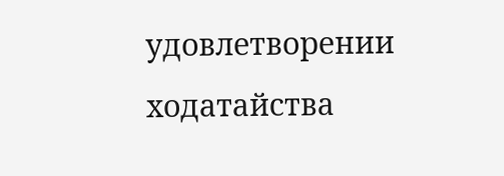удовлетворении ходатайства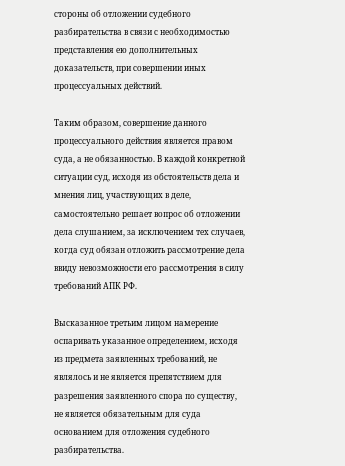стороны об отложении судебного разбирательства в связи с необходимостью представления ею дополнительных доказательств, при совершении иных процессуальных действий.

Таким образом, совершение данного процессуального действия является правом суда, а не обязанностью. В каждой конкретной ситуации суд, исходя из обстоятельств дела и мнения лиц, участвующих в деле, самостоятельно решает вопрос об отложении дела слушанием, за исключением тех случаев, когда суд обязан отложить рассмотрение дела ввиду невозможности его рассмотрения в силу требований АПК РФ.

Высказанное третьим лицом намерение оспаривать указанное определением, исходя из предмета заявленных требований, не являлось и не является препятствием для разрешения заявленного спора по существу, не является обязательным для суда основанием для отложения судебного разбирательства.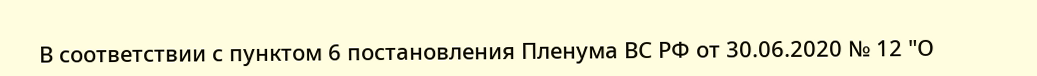В соответствии с пунктом 6 постановления Пленума ВС РФ от 30.06.2020 № 12 "О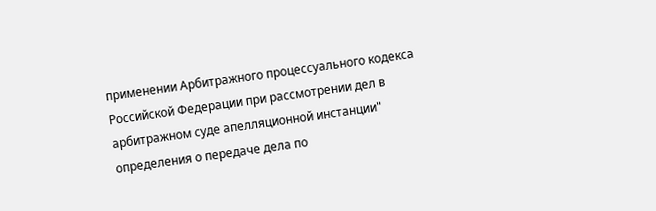применении Арбитражного процессуального кодекса Российской Федерации при рассмотрении дел в арбитражном суде апелляционной инстанции" определения о передаче дела по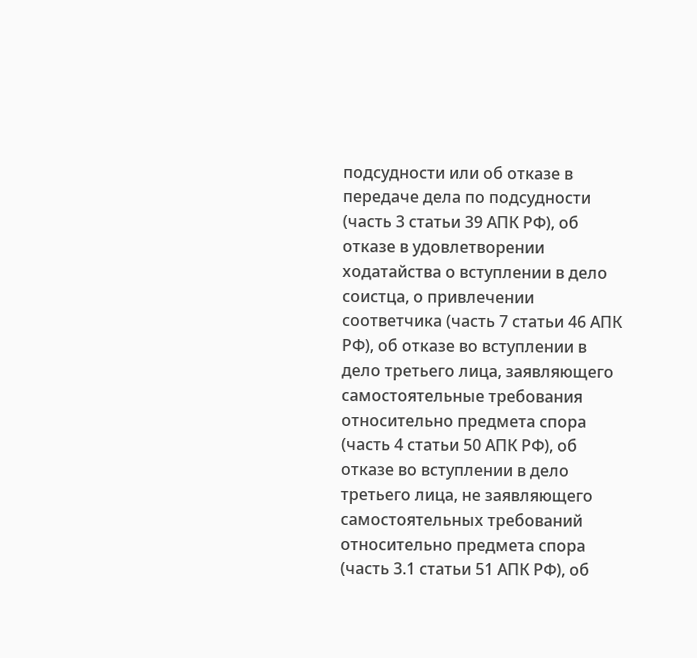подсудности или об отказе в передаче дела по подсудности (часть 3 статьи 39 АПК РФ), об отказе в удовлетворении ходатайства о вступлении в дело соистца, о привлечении соответчика (часть 7 статьи 46 АПК РФ), об отказе во вступлении в дело третьего лица, заявляющего самостоятельные требования относительно предмета спора (часть 4 статьи 50 АПК РФ), об отказе во вступлении в дело третьего лица, не заявляющего самостоятельных требований относительно предмета спора (часть 3.1 статьи 51 АПК РФ), об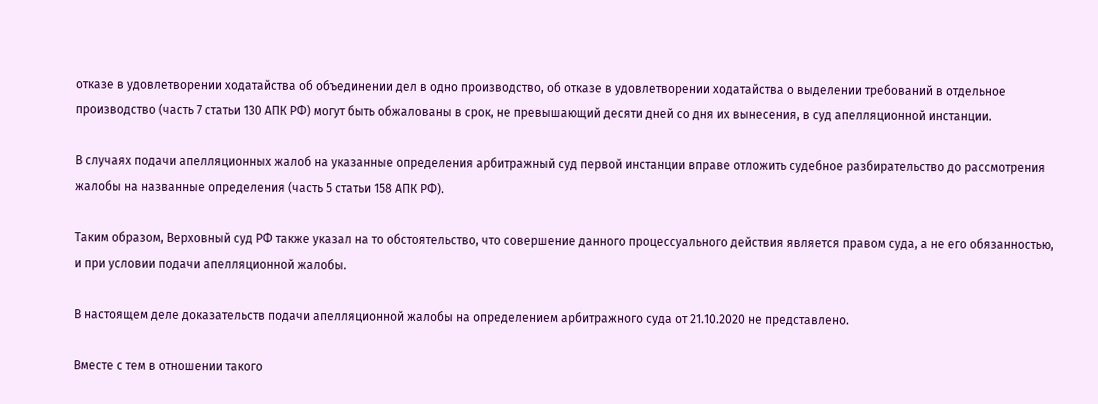отказе в удовлетворении ходатайства об объединении дел в одно производство, об отказе в удовлетворении ходатайства о выделении требований в отдельное производство (часть 7 статьи 130 АПК РФ) могут быть обжалованы в срок, не превышающий десяти дней со дня их вынесения, в суд апелляционной инстанции.

В случаях подачи апелляционных жалоб на указанные определения арбитражный суд первой инстанции вправе отложить судебное разбирательство до рассмотрения жалобы на названные определения (часть 5 статьи 158 АПК РФ).

Таким образом, Верховный суд РФ также указал на то обстоятельство, что совершение данного процессуального действия является правом суда, а не его обязанностью, и при условии подачи апелляционной жалобы.

В настоящем деле доказательств подачи апелляционной жалобы на определением арбитражного суда от 21.10.2020 не представлено.

Вместе с тем в отношении такого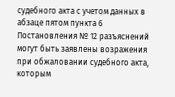судебного акта с учетом данных в абзаце пятом пункта 6 Постановления № 12 разъяснений могут быть заявлены возражения при обжаловании судебного акта, которым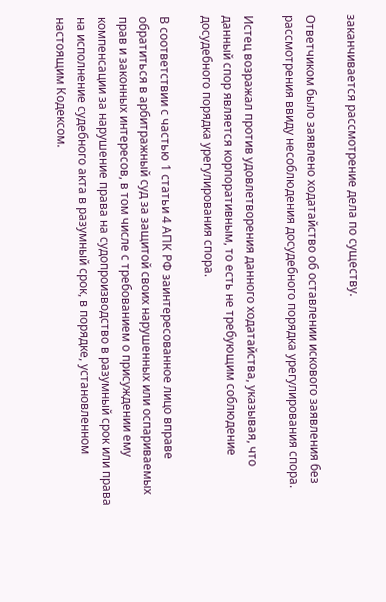заканчивается рассмотрение дела по существу.

Ответчиком было заявлено ходатайство об оставлении искового заявления без рассмотрения ввиду несоблюдения досудебного порядка урегулирования спора.

Истец возражал против удовлетворения данного ходатайства, указывая, что данный спор является корпоративным, то есть не требующим соблюдение досудебного порядка урегулирования спора.

В соответствии с частью 1 статьи 4 АПК РФ заинтересованное лицо вправе обратиться в арбитражный суд за защитой своих нарушенных или оспариваемых прав и законных интересов, в том числе с требованием о присуждении ему компенсации за нарушение права на судопроизводство в разумный срок или права на исполнение судебного акта в разумный срок, в порядке, установленном настоящим Кодексом.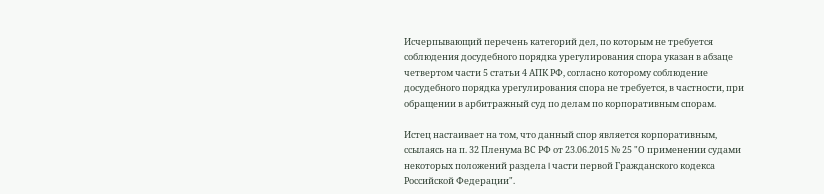Исчерпывающий перечень категорий дел, по которым не требуется соблюдения досудебного порядка урегулирования спора указан в абзаце четвертом части 5 статьи 4 АПК РФ, согласно которому соблюдение досудебного порядка урегулирования спора не требуется, в частности, при обращении в арбитражный суд по делам по корпоративным спорам.

Истец настаивает на том, что данный спор является корпоративным, ссылаясь на п. 32 Пленума ВС РФ от 23.06.2015 № 25 "О применении судами некоторых положений раздела I части первой Гражданского кодекса Российской Федерации".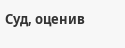Суд, оценив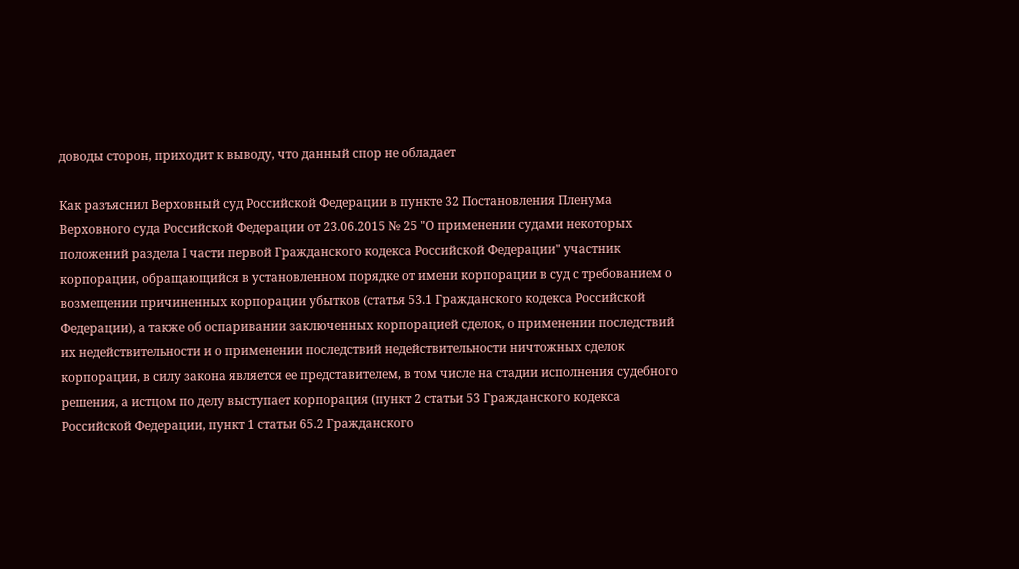доводы сторон, приходит к выводу, что данный спор не обладает

Как разъяснил Верховный суд Российской Федерации в пункте 32 Постановления Пленума Верховного суда Российской Федерации от 23.06.2015 № 25 "О применении судами некоторых положений раздела I части первой Гражданского кодекса Российской Федерации" участник корпорации, обращающийся в установленном порядке от имени корпорации в суд с требованием о возмещении причиненных корпорации убытков (статья 53.1 Гражданского кодекса Российской Федерации), а также об оспаривании заключенных корпорацией сделок, о применении последствий их недействительности и о применении последствий недействительности ничтожных сделок корпорации, в силу закона является ее представителем, в том числе на стадии исполнения судебного решения, а истцом по делу выступает корпорация (пункт 2 статьи 53 Гражданского кодекса Российской Федерации, пункт 1 статьи 65.2 Гражданского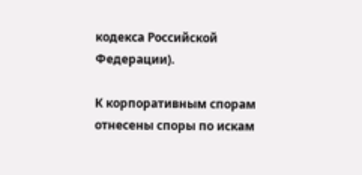кодекса Российской Федерации).

К корпоративным спорам отнесены споры по искам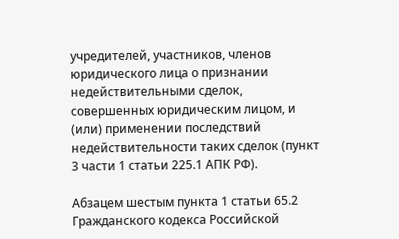учредителей, участников, членов юридического лица о признании недействительными сделок, совершенных юридическим лицом, и (или) применении последствий недействительности таких сделок (пункт 3 части 1 статьи 225.1 АПК РФ).

Абзацем шестым пункта 1 статьи 65.2 Гражданского кодекса Российской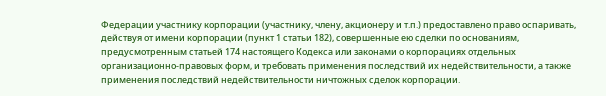Федерации участнику корпорации (участнику, члену, акционеру и т.п.) предоставлено право оспаривать, действуя от имени корпорации (пункт 1 статьи 182), совершенные ею сделки по основаниям, предусмотренным статьей 174 настоящего Кодекса или законами о корпорациях отдельных организационно-правовых форм, и требовать применения последствий их недействительности, а также применения последствий недействительности ничтожных сделок корпорации.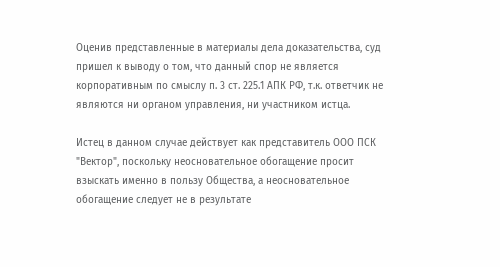Оценив представленные в материалы дела доказательства, суд пришел к выводу о том, что данный спор не является корпоративным по смыслу п. 3 ст. 225.1 АПК РФ, т.к. ответчик не являются ни органом управления, ни участником истца.

Истец в данном случае действует как представитель ООО ПСК "Вектор", поскольку неосновательное обогащение просит взыскать именно в пользу Общества, а неосновательное обогащение следует не в результате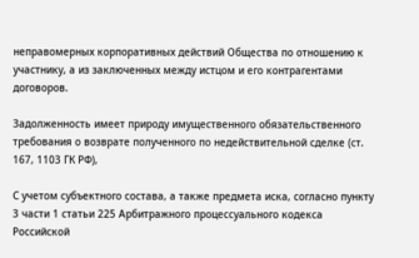неправомерных корпоративных действий Общества по отношению к участнику, а из заключенных между истцом и его контрагентами договоров.

Задолженность имеет природу имущественного обязательственного требования о возврате полученного по недействительной сделке (ст. 167, 1103 ГК РФ),

С учетом субъектного состава, а также предмета иска, согласно пункту 3 части 1 статьи 225 Арбитражного процессуального кодекса Российской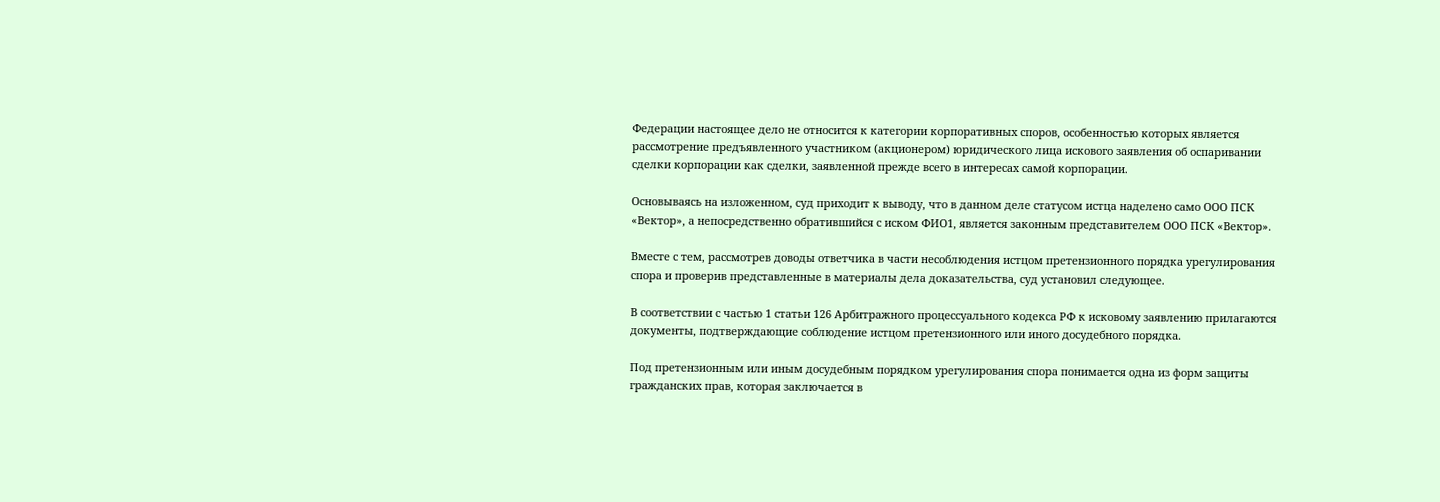Федерации настоящее дело не относится к категории корпоративных споров, особенностью которых является рассмотрение предъявленного участником (акционером) юридического лица искового заявления об оспаривании сделки корпорации как сделки, заявленной прежде всего в интересах самой корпорации.

Основываясь на изложенном, суд приходит к выводу, что в данном деле статусом истца наделено само ООО ПСК «Вектор», а непосредственно обратившийся с иском ФИО1, является законным представителем ООО ПСК «Вектор».

Вместе с тем, рассмотрев доводы ответчика в части несоблюдения истцом претензионного порядка урегулирования спора и проверив представленные в материалы дела доказательства, суд установил следующее.

В соответствии с частью 1 статьи 126 Арбитражного процессуального кодекса РФ к исковому заявлению прилагаются документы, подтверждающие соблюдение истцом претензионного или иного досудебного порядка.

Под претензионным или иным досудебным порядком урегулирования спора понимается одна из форм защиты гражданских прав, которая заключается в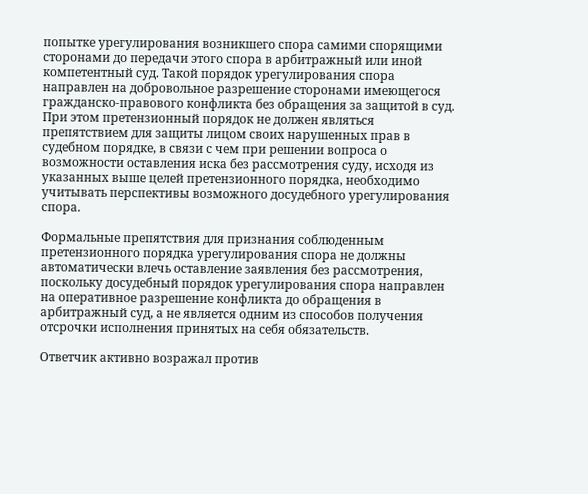попытке урегулирования возникшего спора самими спорящими сторонами до передачи этого спора в арбитражный или иной компетентный суд. Такой порядок урегулирования спора направлен на добровольное разрешение сторонами имеющегося гражданско-правового конфликта без обращения за защитой в суд. При этом претензионный порядок не должен являться препятствием для защиты лицом своих нарушенных прав в судебном порядке, в связи с чем при решении вопроса о возможности оставления иска без рассмотрения суду, исходя из указанных выше целей претензионного порядка, необходимо учитывать перспективы возможного досудебного урегулирования спора.

Формальные препятствия для признания соблюденным претензионного порядка урегулирования спора не должны автоматически влечь оставление заявления без рассмотрения, поскольку досудебный порядок урегулирования спора направлен на оперативное разрешение конфликта до обращения в арбитражный суд, а не является одним из способов получения отсрочки исполнения принятых на себя обязательств.

Ответчик активно возражал против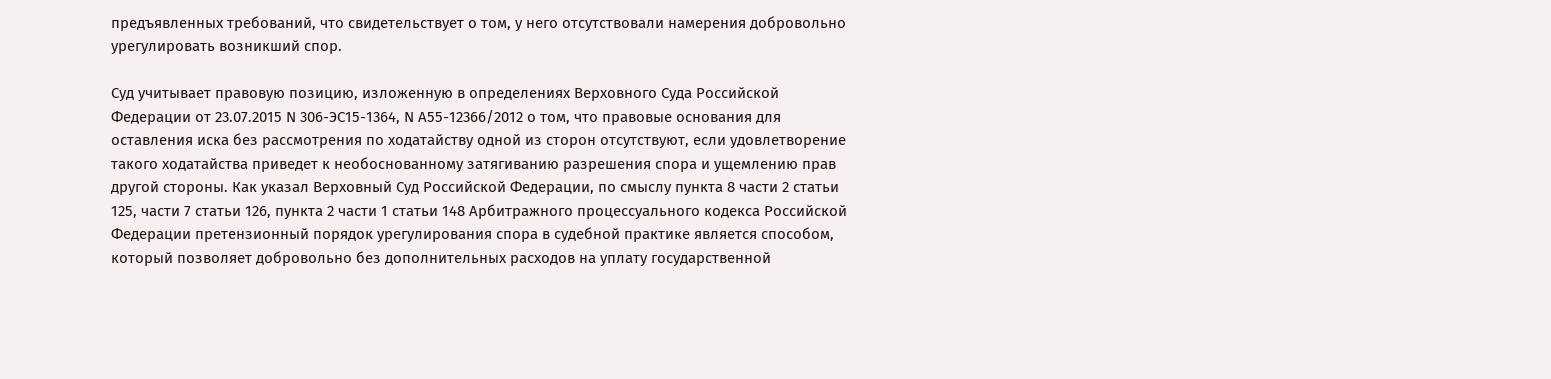предъявленных требований, что свидетельствует о том, у него отсутствовали намерения добровольно урегулировать возникший спор.

Суд учитывает правовую позицию, изложенную в определениях Верховного Суда Российской Федерации от 23.07.2015 N 306-ЭС15-1364, N А55-12366/2012 о том, что правовые основания для оставления иска без рассмотрения по ходатайству одной из сторон отсутствуют, если удовлетворение такого ходатайства приведет к необоснованному затягиванию разрешения спора и ущемлению прав другой стороны. Как указал Верховный Суд Российской Федерации, по смыслу пункта 8 части 2 статьи 125, части 7 статьи 126, пункта 2 части 1 статьи 148 Арбитражного процессуального кодекса Российской Федерации претензионный порядок урегулирования спора в судебной практике является способом, который позволяет добровольно без дополнительных расходов на уплату государственной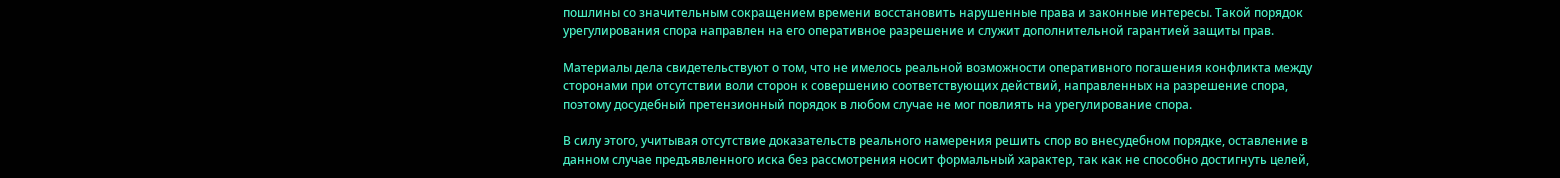пошлины со значительным сокращением времени восстановить нарушенные права и законные интересы. Такой порядок урегулирования спора направлен на его оперативное разрешение и служит дополнительной гарантией защиты прав.

Материалы дела свидетельствуют о том, что не имелось реальной возможности оперативного погашения конфликта между сторонами при отсутствии воли сторон к совершению соответствующих действий, направленных на разрешение спора, поэтому досудебный претензионный порядок в любом случае не мог повлиять на урегулирование спора.

В силу этого, учитывая отсутствие доказательств реального намерения решить спор во внесудебном порядке, оставление в данном случае предъявленного иска без рассмотрения носит формальный характер, так как не способно достигнуть целей,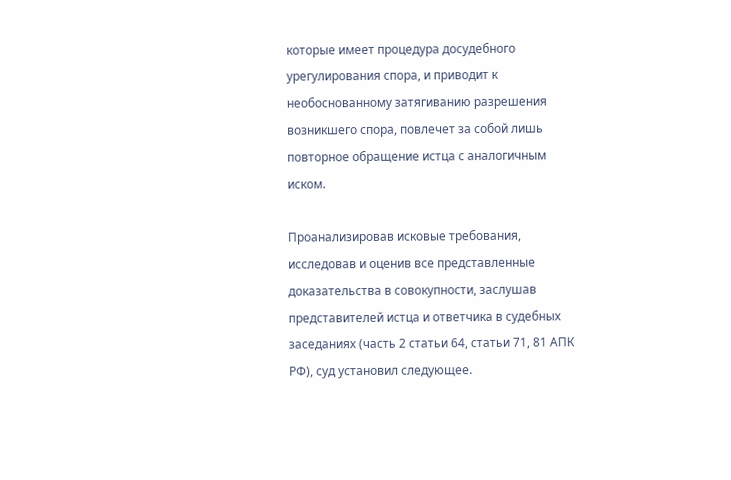которые имеет процедура досудебного урегулирования спора, и приводит к необоснованному затягиванию разрешения возникшего спора, повлечет за собой лишь повторное обращение истца с аналогичным иском.

Проанализировав исковые требования, исследовав и оценив все представленные доказательства в совокупности, заслушав представителей истца и ответчика в судебных заседаниях (часть 2 статьи 64, статьи 71, 81 АПК РФ), суд установил следующее.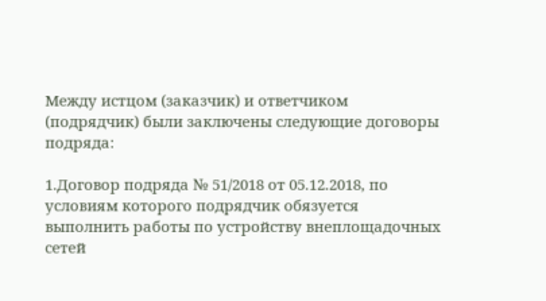Между истцом (заказчик) и ответчиком (подрядчик) были заключены следующие договоры подряда:

1.Договор подряда № 51/2018 от 05.12.2018, по условиям которого подрядчик обязуется выполнить работы по устройству внеплощадочных сетей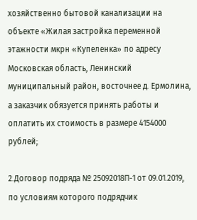хозяйственно бытовой канализации на объекте «Жилая застройка переменной этажности мкрн «Купеленка» по адресу Московская область, Ленинский муниципальный район, восточнее д. Ермолина, а заказчик обязуется принять работы и оплатить их стоимость в размере 4154000 рублей;

2.Договор подряда № 25092018П-1 от 09.01.2019, по условиям которого подрядчик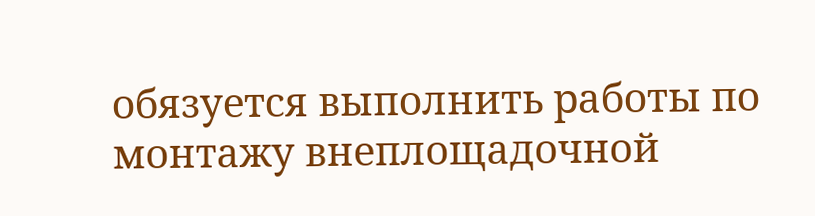обязуется выполнить работы по монтажу внеплощадочной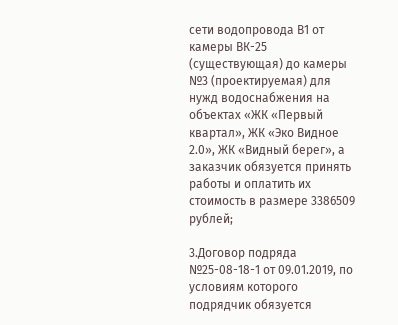сети водопровода В1 от камеры ВК-25 (существующая) до камеры №3 (проектируемая) для нужд водоснабжения на объектах «ЖК «Первый квартал», ЖК «Эко Видное 2.0», ЖК «Видный берег», а заказчик обязуется принять работы и оплатить их стоимость в размере 3386509 рублей;

3.Договор подряда №25-08-18-1 от 09.01.2019, по условиям которого подрядчик обязуется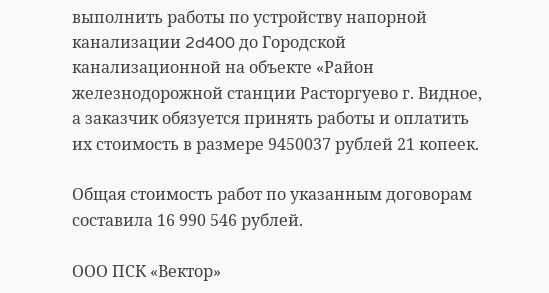выполнить работы по устройству напорной канализации 2d400 до Городской канализационной на объекте «Район железнодорожной станции Расторгуево г. Видное, а заказчик обязуется принять работы и оплатить их стоимость в размере 9450037 рублей 21 копеек.

Общая стоимость работ по указанным договорам составила 16 990 546 рублей.

ООО ПСК «Вектор»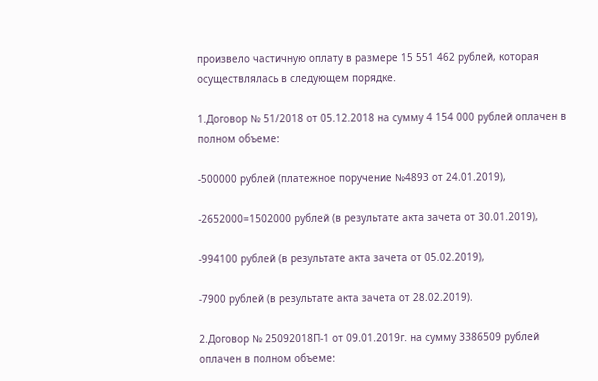произвело частичную оплату в размере 15 551 462 рублей, которая осуществлялась в следующем порядке.

1.Договор № 51/2018 от 05.12.2018 на сумму 4 154 000 рублей оплачен в полном объеме:

-500000 рублей (платежное поручение №4893 от 24.01.2019),

-2652000=1502000 рублей (в результате акта зачета от 30.01.2019),

-994100 рублей (в результате акта зачета от 05.02.2019),

-7900 рублей (в результате акта зачета от 28.02.2019).

2.Договор № 25092018П-1 от 09.01.2019г. на сумму 3386509 рублей оплачен в полном объеме: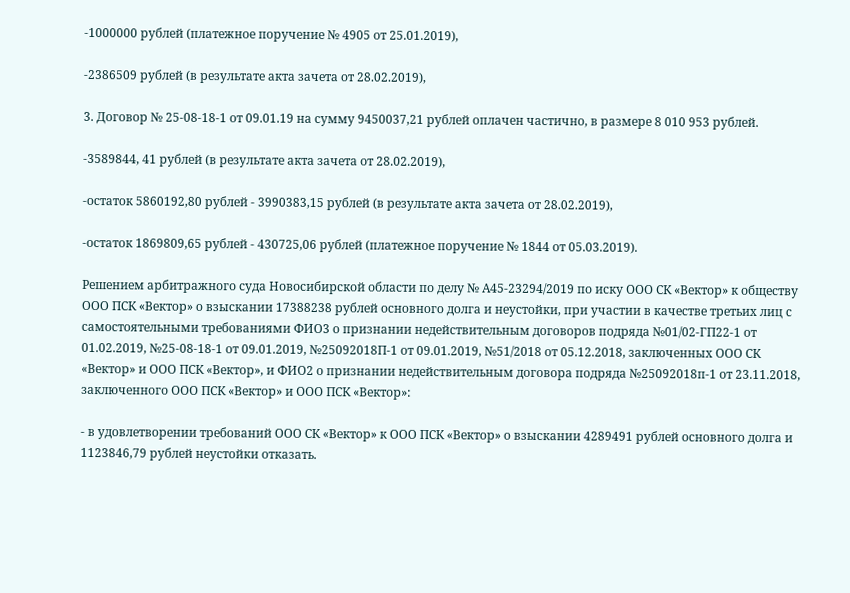-1000000 рублей (платежное поручение № 4905 от 25.01.2019),

-2386509 рублей (в результате акта зачета от 28.02.2019),

3. Договор № 25-08-18-1 от 09.01.19 на сумму 9450037,21 рублей оплачен частично, в размере 8 010 953 рублей.

-3589844, 41 рублей (в результате акта зачета от 28.02.2019),

-остаток 5860192,80 рублей - 3990383,15 рублей (в результате акта зачета от 28.02.2019),

-остаток 1869809,65 рублей - 430725,06 рублей (платежное поручение № 1844 от 05.03.2019).

Решением арбитражного суда Новосибирской области по делу № А45-23294/2019 по иску ООО СК «Вектор» к обществу ООО ПСК «Вектор» о взыскании 17388238 рублей основного долга и неустойки, при участии в качестве третьих лиц с самостоятельными требованиями ФИО3 о признании недействительным договоров подряда №01/02-ГП22-1 от 01.02.2019, №25-08-18-1 от 09.01.2019, №25092018П-1 от 09.01.2019, №51/2018 от 05.12.2018, заключенных ООО СК «Вектор» и ООО ПСК «Вектор», и ФИО2 о признании недействительным договора подряда №25092018п-1 от 23.11.2018, заключенного ООО ПСК «Вектор» и ООО ПСК «Вектор»:

- в удовлетворении требований ООО СК «Вектор» к ООО ПСК «Вектор» о взыскании 4289491 рублей основного долга и 1123846,79 рублей неустойки отказать.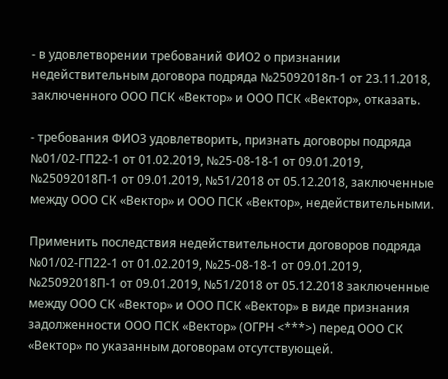- в удовлетворении требований ФИО2 о признании недействительным договора подряда №25092018п-1 от 23.11.2018, заключенного ООО ПСК «Вектор» и ООО ПСК «Вектор», отказать.

- требования ФИО3 удовлетворить, признать договоры подряда №01/02-ГП22-1 от 01.02.2019, №25-08-18-1 от 09.01.2019, №25092018П-1 от 09.01.2019, №51/2018 от 05.12.2018, заключенные между ООО СК «Вектор» и ООО ПСК «Вектор», недействительными.

Применить последствия недействительности договоров подряда №01/02-ГП22-1 от 01.02.2019, №25-08-18-1 от 09.01.2019, №25092018П-1 от 09.01.2019, №51/2018 от 05.12.2018 заключенные между ООО СК «Вектор» и ООО ПСК «Вектор» в виде признания задолженности ООО ПСК «Вектор» (ОГРН <***>) перед ООО СК «Вектор» по указанным договорам отсутствующей.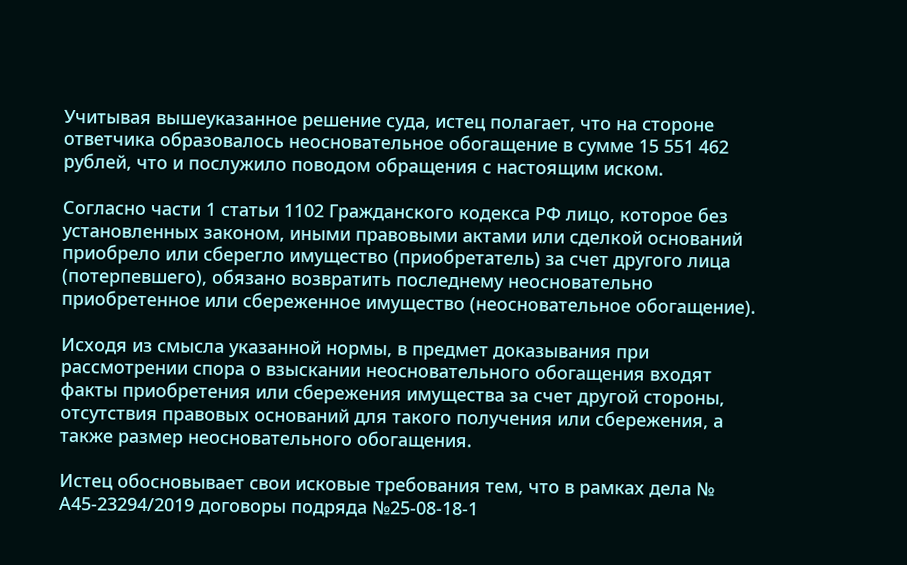Учитывая вышеуказанное решение суда, истец полагает, что на стороне ответчика образовалось неосновательное обогащение в сумме 15 551 462 рублей, что и послужило поводом обращения с настоящим иском.

Согласно части 1 статьи 1102 Гражданского кодекса РФ лицо, которое без установленных законом, иными правовыми актами или сделкой оснований приобрело или сберегло имущество (приобретатель) за счет другого лица (потерпевшего), обязано возвратить последнему неосновательно приобретенное или сбереженное имущество (неосновательное обогащение).

Исходя из смысла указанной нормы, в предмет доказывания при рассмотрении спора о взыскании неосновательного обогащения входят факты приобретения или сбережения имущества за счет другой стороны, отсутствия правовых оснований для такого получения или сбережения, а также размер неосновательного обогащения.

Истец обосновывает свои исковые требования тем, что в рамках дела № А45-23294/2019 договоры подряда №25-08-18-1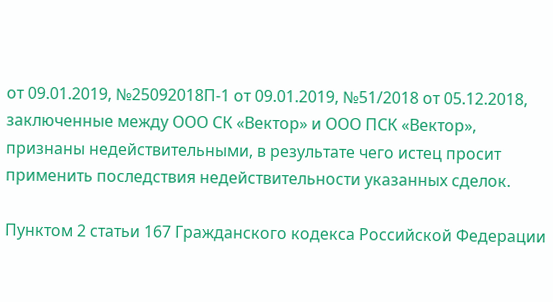от 09.01.2019, №25092018П-1 от 09.01.2019, №51/2018 от 05.12.2018, заключенные между ООО СК «Вектор» и ООО ПСК «Вектор», признаны недействительными, в результате чего истец просит применить последствия недействительности указанных сделок.

Пунктом 2 статьи 167 Гражданского кодекса Российской Федерации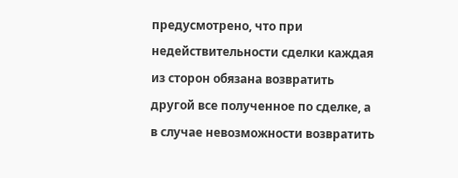предусмотрено, что при недействительности сделки каждая из сторон обязана возвратить другой все полученное по сделке, а в случае невозможности возвратить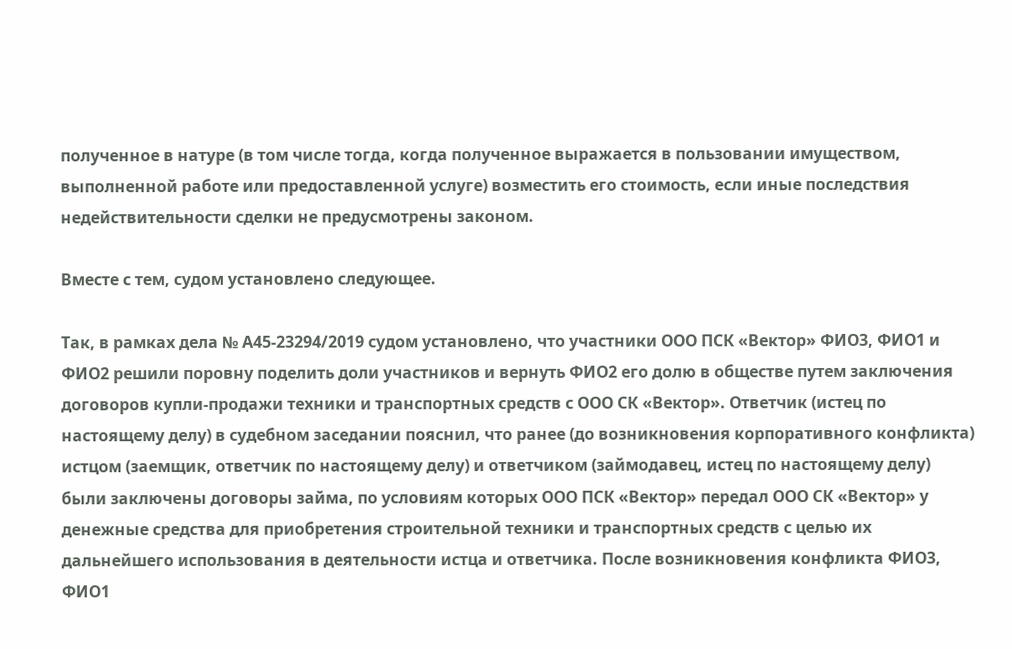полученное в натуре (в том числе тогда, когда полученное выражается в пользовании имуществом, выполненной работе или предоставленной услуге) возместить его стоимость, если иные последствия недействительности сделки не предусмотрены законом.

Вместе с тем, судом установлено следующее.

Так, в рамках дела № А45-23294/2019 судом установлено, что участники ООО ПСК «Вектор» ФИО3, ФИО1 и ФИО2 решили поровну поделить доли участников и вернуть ФИО2 его долю в обществе путем заключения договоров купли-продажи техники и транспортных средств с ООО СК «Вектор». Ответчик (истец по настоящему делу) в судебном заседании пояснил, что ранее (до возникновения корпоративного конфликта) истцом (заемщик, ответчик по настоящему делу) и ответчиком (займодавец, истец по настоящему делу) были заключены договоры займа, по условиям которых ООО ПСК «Вектор» передал ООО СК «Вектор» у денежные средства для приобретения строительной техники и транспортных средств с целью их дальнейшего использования в деятельности истца и ответчика. После возникновения конфликта ФИО3, ФИО1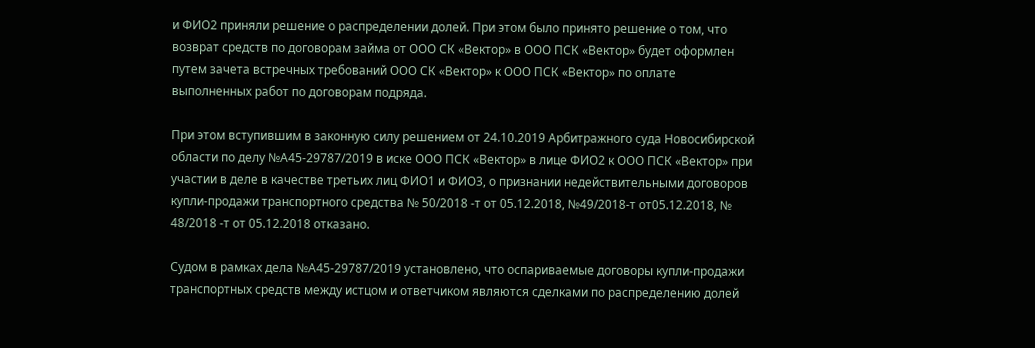и ФИО2 приняли решение о распределении долей. При этом было принято решение о том, что возврат средств по договорам займа от ООО СК «Вектор» в ООО ПСК «Вектор» будет оформлен путем зачета встречных требований ООО СК «Вектор» к ООО ПСК «Вектор» по оплате выполненных работ по договорам подряда.

При этом вступившим в законную силу решением от 24.10.2019 Арбитражного суда Новосибирской области по делу №А45-29787/2019 в иске ООО ПСК «Вектор» в лице ФИО2 к ООО ПСК «Вектор» при участии в деле в качестве третьих лиц ФИО1 и ФИО3, о признании недействительными договоров купли-продажи транспортного средства № 50/2018 -т от 05.12.2018, №49/2018-т от05.12.2018, № 48/2018 -т от 05.12.2018 отказано.

Судом в рамках дела №А45-29787/2019 установлено, что оспариваемые договоры купли-продажи транспортных средств между истцом и ответчиком являются сделками по распределению долей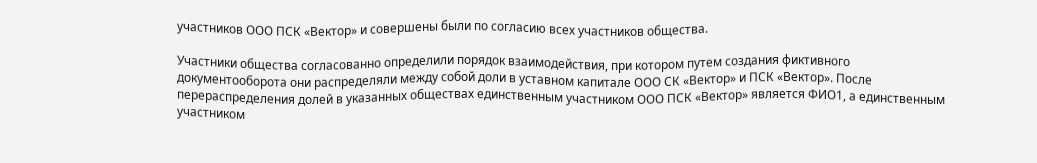участников ООО ПСК «Вектор» и совершены были по согласию всех участников общества.

Участники общества согласованно определили порядок взаимодействия, при котором путем создания фиктивного документооборота они распределяли между собой доли в уставном капитале ООО СК «Вектор» и ПСК «Вектор». После перераспределения долей в указанных обществах единственным участником ООО ПСК «Вектор» является ФИО1, а единственным участником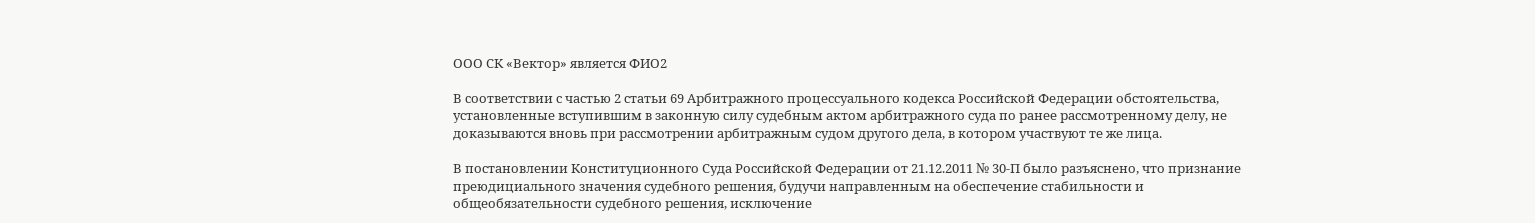ООО СК «Вектор» является ФИО2

В соответствии с частью 2 статьи 69 Арбитражного процессуального кодекса Российской Федерации обстоятельства, установленные вступившим в законную силу судебным актом арбитражного суда по ранее рассмотренному делу, не доказываются вновь при рассмотрении арбитражным судом другого дела, в котором участвуют те же лица.

В постановлении Конституционного Суда Российской Федерации от 21.12.2011 № 30-П было разъяснено, что признание преюдициального значения судебного решения, будучи направленным на обеспечение стабильности и общеобязательности судебного решения, исключение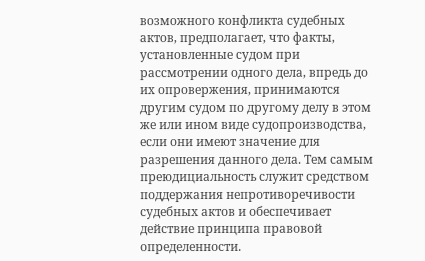возможного конфликта судебных актов, предполагает, что факты, установленные судом при рассмотрении одного дела, впредь до их опровержения, принимаются другим судом по другому делу в этом же или ином виде судопроизводства, если они имеют значение для разрешения данного дела. Тем самым преюдициальность служит средством поддержания непротиворечивости судебных актов и обеспечивает действие принципа правовой определенности.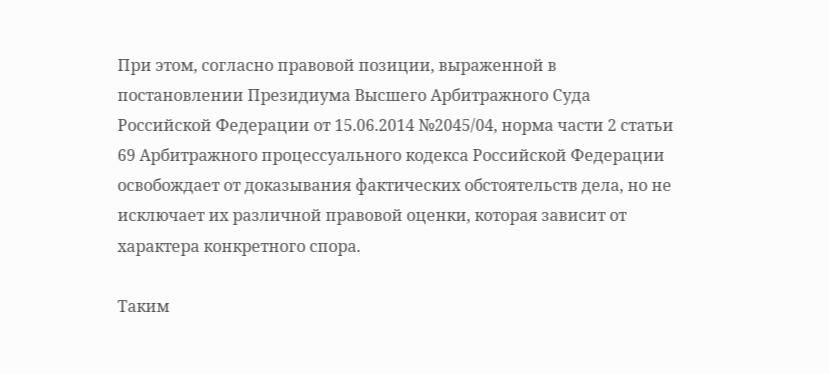При этом, согласно правовой позиции, выраженной в постановлении Президиума Высшего Арбитражного Суда Российской Федерации от 15.06.2014 №2045/04, норма части 2 статьи 69 Арбитражного процессуального кодекса Российской Федерации освобождает от доказывания фактических обстоятельств дела, но не исключает их различной правовой оценки, которая зависит от характера конкретного спора.

Таким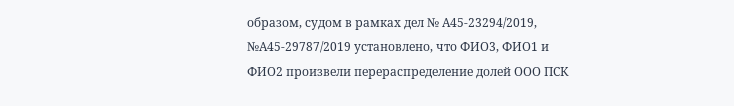образом, судом в рамках дел № А45-23294/2019, №А45-29787/2019 установлено, что ФИО3, ФИО1 и ФИО2 произвели перераспределение долей ООО ПСК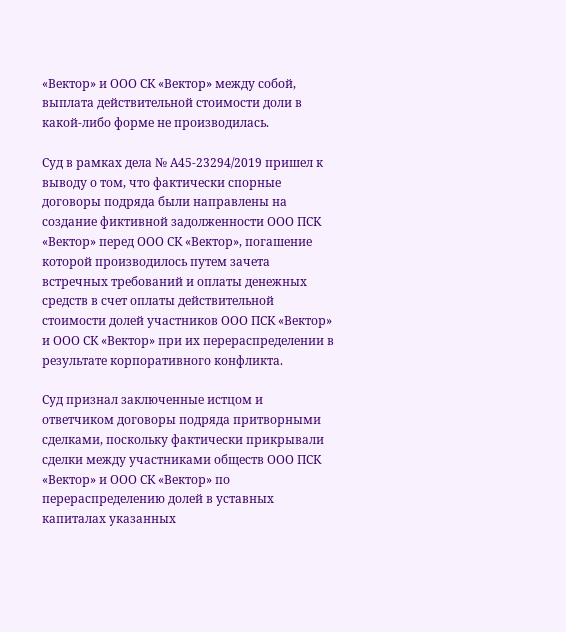«Вектор» и ООО СК «Вектор» между собой, выплата действительной стоимости доли в какой-либо форме не производилась.

Суд в рамках дела № А45-23294/2019 пришел к выводу о том, что фактически спорные договоры подряда были направлены на создание фиктивной задолженности ООО ПСК «Вектор» перед ООО СК «Вектор», погашение которой производилось путем зачета встречных требований и оплаты денежных средств в счет оплаты действительной стоимости долей участников ООО ПСК «Вектор» и ООО СК «Вектор» при их перераспределении в результате корпоративного конфликта.

Суд признал заключенные истцом и ответчиком договоры подряда притворными сделками, поскольку фактически прикрывали сделки между участниками обществ ООО ПСК «Вектор» и ООО СК «Вектор» по перераспределению долей в уставных капиталах указанных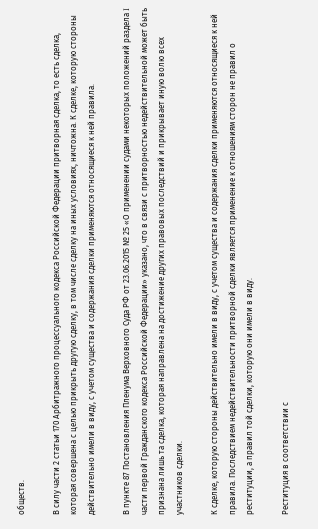обществ.

В силу части 2 статьи 170 Арбитражного процессуального кодекса Российской Федерации притворная сделка, то есть сделка, которая совершена с целью прикрыть другую сделку, в том числе сделку на иных условиях, ничтожна. К сделке, которую стороны действительно имели в виду, с учетом существа и содержания сделки применяются относящиеся к ней правила.

В пункте 87 Постановления Пленума Верховного Суда РФ от 23.06.2015 № 25 «О применении судами некоторых положений раздела I части первой Гражданского кодекса Российской Федерации» указано, что в связи с притворностью недействительной может быть признана лишь та сделка, которая направлена на достижение других правовых последствий и прикрывает иную волю всех участников сделки.

К сделке, которую стороны действительно имели в виду, с учетом существа и содержания сделки применяются относящиеся к ней правила. Последствием недействительности притворной сделки является применение к отношениям сторон не правил о реституции, а правил той сделки, которую они имели в виду.

Реституция в соответствии с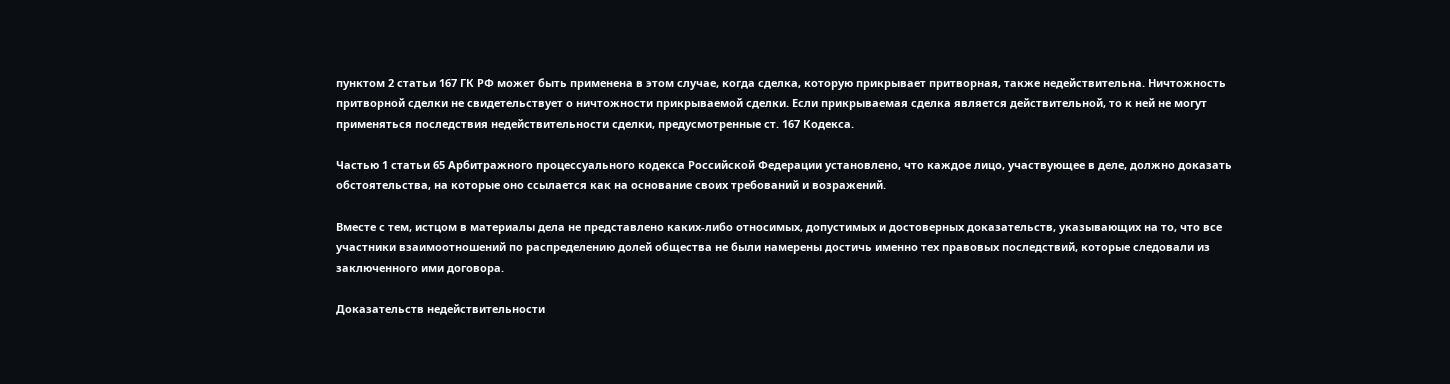пунктом 2 статьи 167 ГК РФ может быть применена в этом случае, когда сделка, которую прикрывает притворная, также недействительна. Ничтожность притворной сделки не свидетельствует о ничтожности прикрываемой сделки. Если прикрываемая сделка является действительной, то к ней не могут применяться последствия недействительности сделки, предусмотренные ст. 167 Кодекса.

Частью 1 статьи 65 Арбитражного процессуального кодекса Российской Федерации установлено, что каждое лицо, участвующее в деле, должно доказать обстоятельства, на которые оно ссылается как на основание своих требований и возражений.

Вместе с тем, истцом в материалы дела не представлено каких-либо относимых, допустимых и достоверных доказательств, указывающих на то, что все участники взаимоотношений по распределению долей общества не были намерены достичь именно тех правовых последствий, которые следовали из заключенного ими договора.

Доказательств недействительности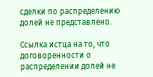сделки по распределению долей не представлено.

Ссылка истца на то, что договоренности о распределении долей не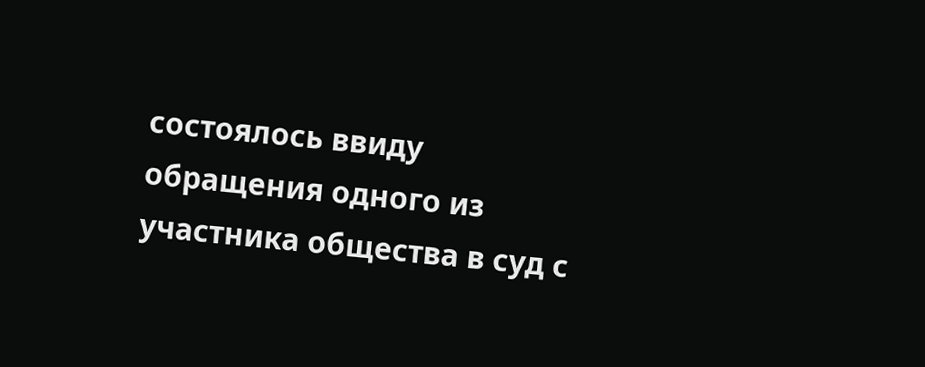состоялось ввиду обращения одного из участника общества в суд с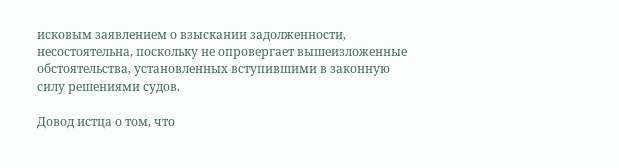исковым заявлением о взыскании задолженности, несостоятельна, поскольку не опровергает вышеизложенные обстоятельства, установленных вступившими в законную силу решениями судов.

Довод истца о том, что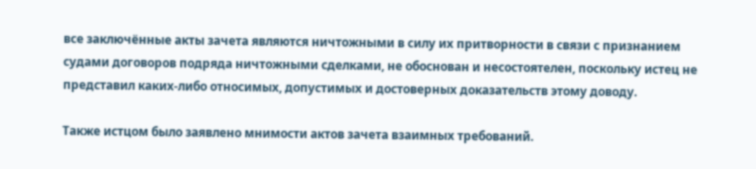все заключённые акты зачета являются ничтожными в силу их притворности в связи с признанием судами договоров подряда ничтожными сделками, не обоснован и несостоятелен, поскольку истец не представил каких-либо относимых, допустимых и достоверных доказательств этому доводу.

Также истцом было заявлено мнимости актов зачета взаимных требований.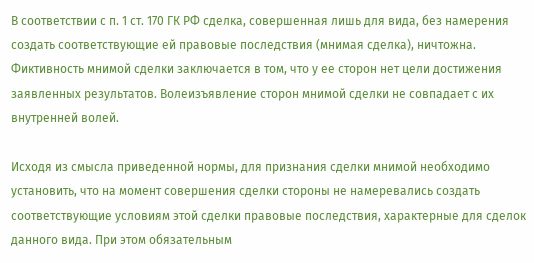В соответствии с п. 1 ст. 170 ГК РФ сделка, совершенная лишь для вида, без намерения создать соответствующие ей правовые последствия (мнимая сделка), ничтожна. Фиктивность мнимой сделки заключается в том, что у ее сторон нет цели достижения заявленных результатов. Волеизъявление сторон мнимой сделки не совпадает с их внутренней волей.

Исходя из смысла приведенной нормы, для признания сделки мнимой необходимо установить, что на момент совершения сделки стороны не намеревались создать соответствующие условиям этой сделки правовые последствия, характерные для сделок данного вида. При этом обязательным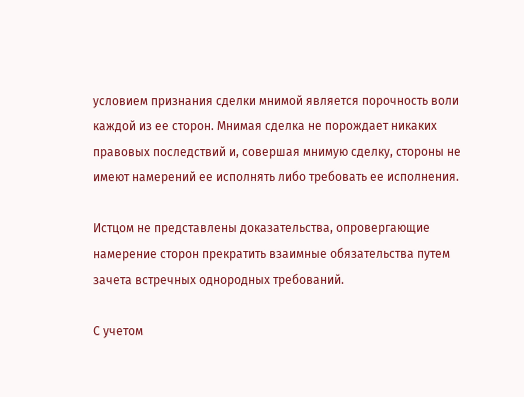условием признания сделки мнимой является порочность воли каждой из ее сторон. Мнимая сделка не порождает никаких правовых последствий и, совершая мнимую сделку, стороны не имеют намерений ее исполнять либо требовать ее исполнения.

Истцом не представлены доказательства, опровергающие намерение сторон прекратить взаимные обязательства путем зачета встречных однородных требований.

С учетом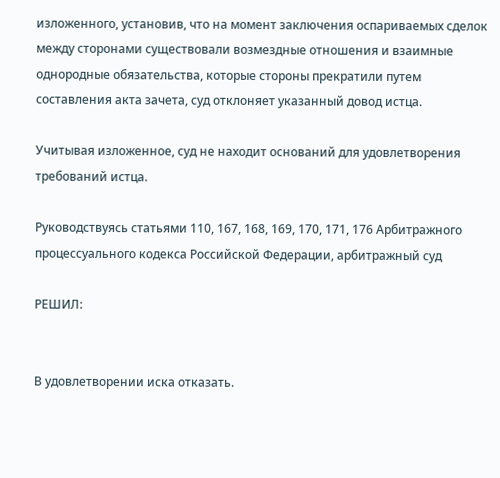изложенного, установив, что на момент заключения оспариваемых сделок между сторонами существовали возмездные отношения и взаимные однородные обязательства, которые стороны прекратили путем составления акта зачета, суд отклоняет указанный довод истца.

Учитывая изложенное, суд не находит оснований для удовлетворения требований истца.

Руководствуясь статьями 110, 167, 168, 169, 170, 171, 176 Арбитражного процессуального кодекса Российской Федерации, арбитражный суд

РЕШИЛ:


В удовлетворении иска отказать.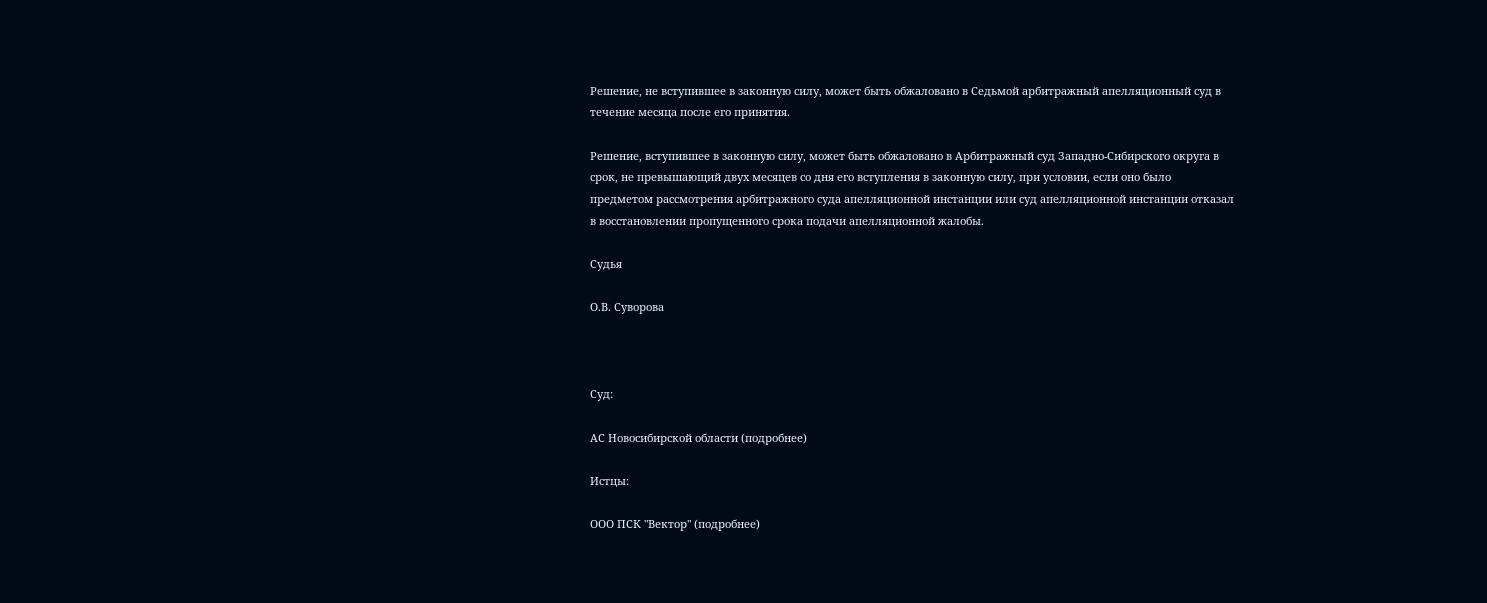Решение, не вступившее в законную силу, может быть обжаловано в Седьмой арбитражный апелляционный суд в течение месяца после его принятия.

Решение, вступившее в законную силу, может быть обжаловано в Арбитражный суд Западно-Сибирского округа в срок, не превышающий двух месяцев со дня его вступления в законную силу, при условии, если оно было предметом рассмотрения арбитражного суда апелляционной инстанции или суд апелляционной инстанции отказал в восстановлении пропущенного срока подачи апелляционной жалобы.

Судья

О.В. Суворова



Суд:

АС Новосибирской области (подробнее)

Истцы:

ООО ПСК "Вектор" (подробнее)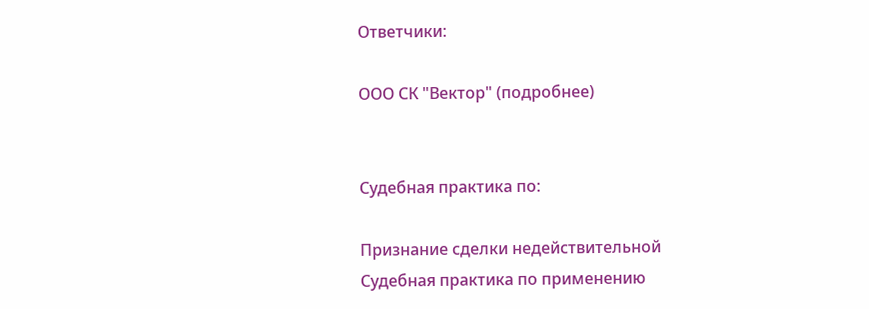Ответчики:

ООО СК "Вектор" (подробнее)


Судебная практика по:

Признание сделки недействительной
Судебная практика по применению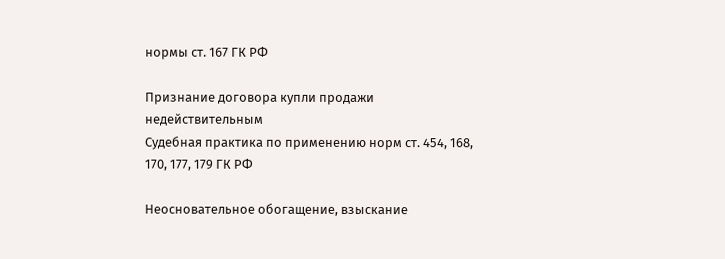нормы ст. 167 ГК РФ

Признание договора купли продажи недействительным
Судебная практика по применению норм ст. 454, 168, 170, 177, 179 ГК РФ

Неосновательное обогащение, взыскание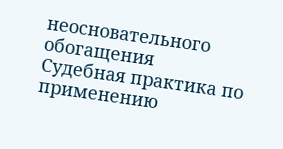неосновательного обогащения
Судебная практика по применению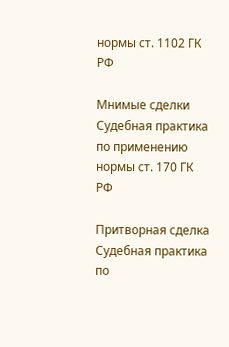нормы ст. 1102 ГК РФ

Мнимые сделки
Судебная практика по применению нормы ст. 170 ГК РФ

Притворная сделка
Судебная практика по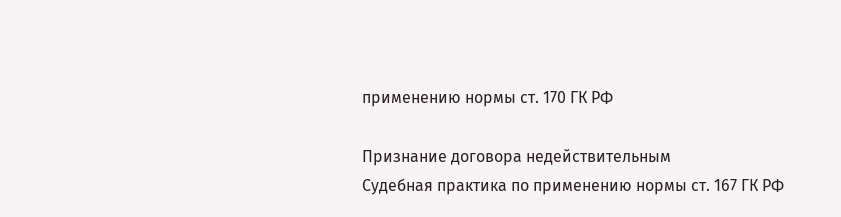применению нормы ст. 170 ГК РФ

Признание договора недействительным
Судебная практика по применению нормы ст. 167 ГК РФ